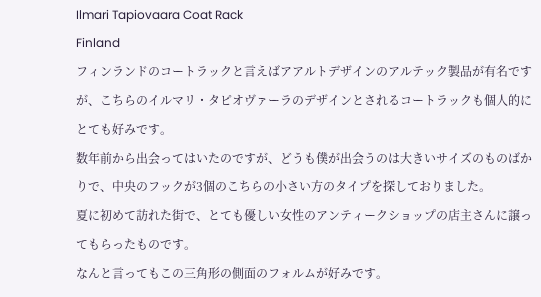Ilmari Tapiovaara Coat Rack
Finland
フィンランドのコートラックと言えばアアルトデザインのアルテック製品が有名ですが、こちらのイルマリ・タピオヴァーラのデザインとされるコートラックも個人的にとても好みです。
数年前から出会ってはいたのですが、どうも僕が出会うのは大きいサイズのものばかりで、中央のフックが3個のこちらの小さい方のタイプを探しておりました。
夏に初めて訪れた街で、とても優しい女性のアンティークショップの店主さんに譲ってもらったものです。
なんと言ってもこの三角形の側面のフォルムが好みです。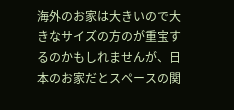海外のお家は大きいので大きなサイズの方のが重宝するのかもしれませんが、日本のお家だとスペースの関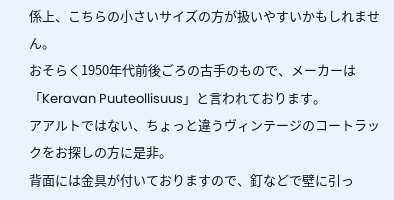係上、こちらの小さいサイズの方が扱いやすいかもしれません。
おそらく1950年代前後ごろの古手のもので、メーカーは「Keravan Puuteollisuus」と言われております。
アアルトではない、ちょっと違うヴィンテージのコートラックをお探しの方に是非。
背面には金具が付いておりますので、釘などで壁に引っ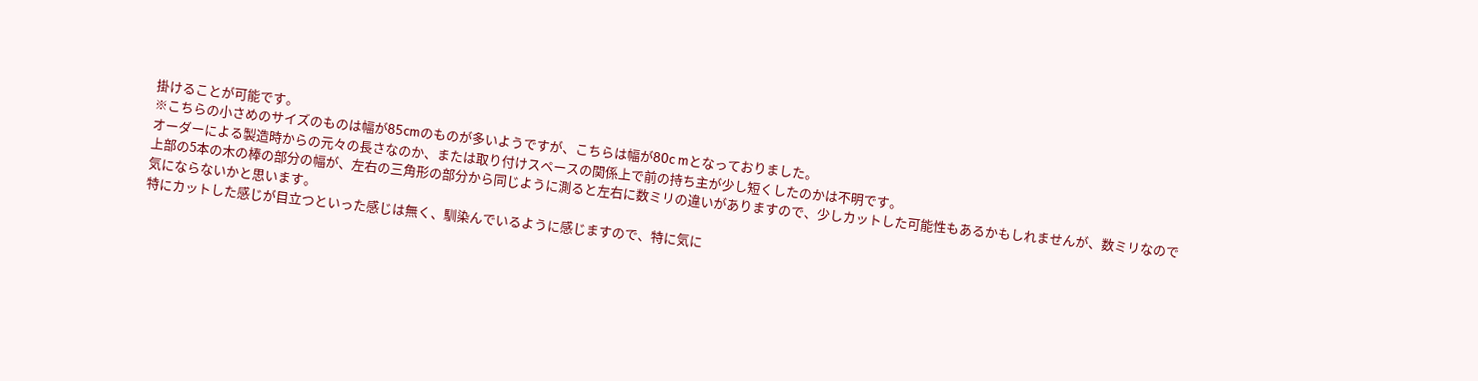掛けることが可能です。
※こちらの小さめのサイズのものは幅が85cmのものが多いようですが、こちらは幅が80c mとなっておりました。
オーダーによる製造時からの元々の長さなのか、または取り付けスペースの関係上で前の持ち主が少し短くしたのかは不明です。
上部の5本の木の棒の部分の幅が、左右の三角形の部分から同じように測ると左右に数ミリの違いがありますので、少しカットした可能性もあるかもしれませんが、数ミリなので気にならないかと思います。
特にカットした感じが目立つといった感じは無く、馴染んでいるように感じますので、特に気に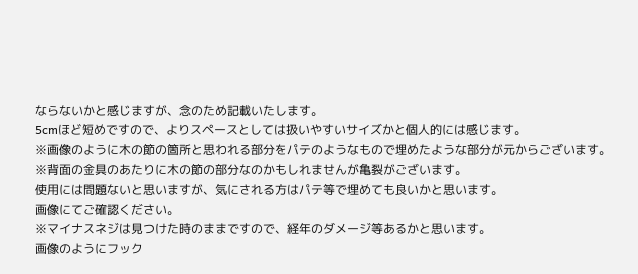ならないかと感じますが、念のため記載いたします。
5cmほど短めですので、よりスペースとしては扱いやすいサイズかと個人的には感じます。
※画像のように木の節の箇所と思われる部分をパテのようなもので埋めたような部分が元からございます。
※背面の金具のあたりに木の節の部分なのかもしれませんが亀裂がございます。
使用には問題ないと思いますが、気にされる方はパテ等で埋めても良いかと思います。
画像にてご確認ください。
※マイナスネジは見つけた時のままですので、経年のダメージ等あるかと思います。
画像のようにフック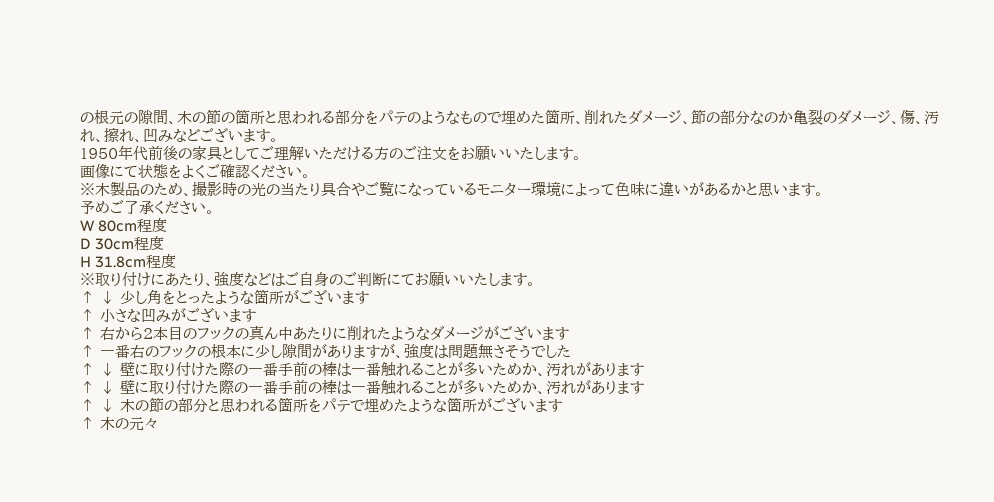の根元の隙間、木の節の箇所と思われる部分をパテのようなもので埋めた箇所、削れたダメージ、節の部分なのか亀裂のダメージ、傷、汚れ、擦れ、凹みなどございます。
1950年代前後の家具としてご理解いただける方のご注文をお願いいたします。
画像にて状態をよくご確認ください。
※木製品のため、撮影時の光の当たり具合やご覧になっているモニター環境によって色味に違いがあるかと思います。
予めご了承ください。
W 80cm程度
D 30cm程度
H 31.8cm程度
※取り付けにあたり、強度などはご自身のご判断にてお願いいたします。
↑ ↓ 少し角をとったような箇所がございます
↑ 小さな凹みがございます
↑ 右から2本目のフックの真ん中あたりに削れたようなダメージがございます
↑ 一番右のフックの根本に少し隙間がありますが、強度は問題無さそうでした
↑ ↓ 壁に取り付けた際の一番手前の棒は一番触れることが多いためか、汚れがあります
↑ ↓ 壁に取り付けた際の一番手前の棒は一番触れることが多いためか、汚れがあります
↑ ↓ 木の節の部分と思われる箇所をパテで埋めたような箇所がございます
↑ 木の元々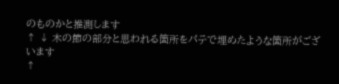のものかと推測します
↑ ↓ 木の節の部分と思われる箇所をパテで埋めたような箇所がございます
↑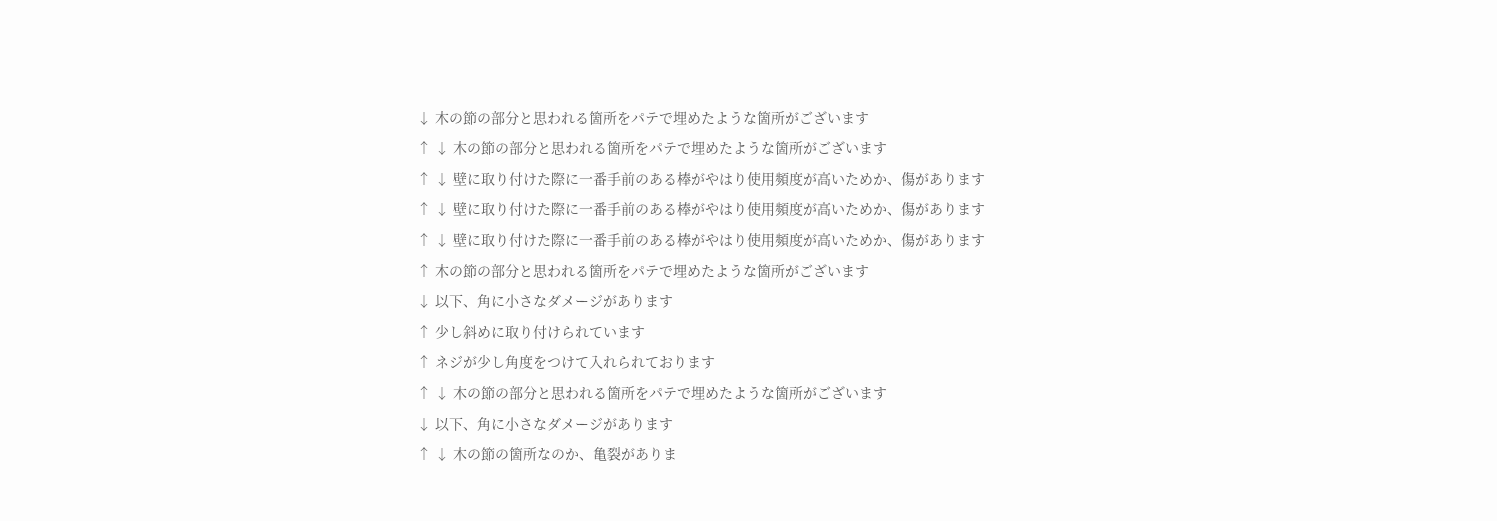↓ 木の節の部分と思われる箇所をパテで埋めたような箇所がございます
↑ ↓ 木の節の部分と思われる箇所をパテで埋めたような箇所がございます
↑ ↓ 壁に取り付けた際に一番手前のある棒がやはり使用頻度が高いためか、傷があります
↑ ↓ 壁に取り付けた際に一番手前のある棒がやはり使用頻度が高いためか、傷があります
↑ ↓ 壁に取り付けた際に一番手前のある棒がやはり使用頻度が高いためか、傷があります
↑ 木の節の部分と思われる箇所をパテで埋めたような箇所がございます
↓ 以下、角に小さなダメージがあります
↑ 少し斜めに取り付けられています
↑ ネジが少し角度をつけて入れられております
↑ ↓ 木の節の部分と思われる箇所をパテで埋めたような箇所がございます
↓ 以下、角に小さなダメージがあります
↑ ↓ 木の節の箇所なのか、亀裂がありま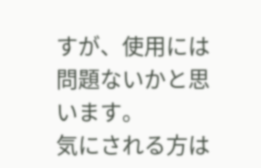すが、使用には問題ないかと思います。
気にされる方は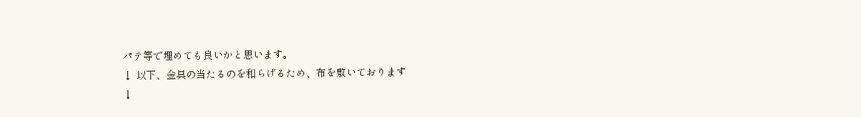パテ等で埋めても良いかと思います。
↓ 以下、金具の当たるのを和らげるため、布を敷いております
↓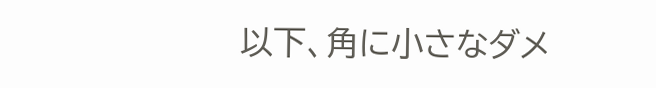以下、角に小さなダメ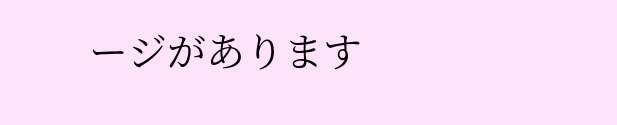ージがあります